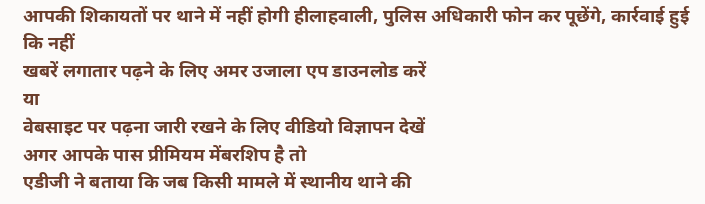आपकी शिकायतों पर थाने में नहीं होगी हीलाहवाली, पुलिस अधिकारी फोन कर पूछेंगे, कार्रवाई हुई कि नहीं
खबरें लगातार पढ़ने के लिए अमर उजाला एप डाउनलोड करें
या
वेबसाइट पर पढ़ना जारी रखने के लिए वीडियो विज्ञापन देखें
अगर आपके पास प्रीमियम मेंबरशिप है तो
एडीजी ने बताया कि जब किसी मामले में स्थानीय थाने की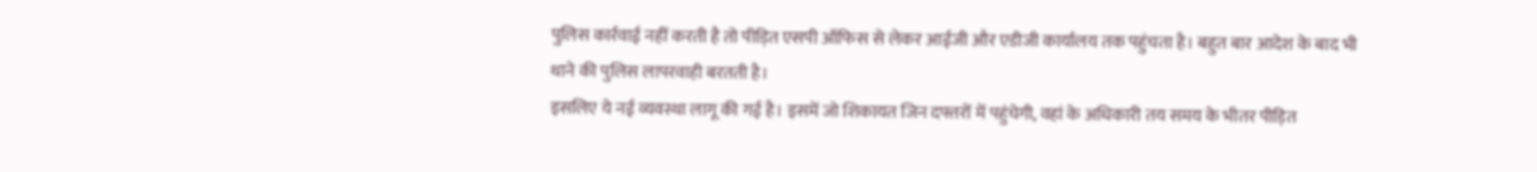पुलिस कार्रवाई नहीं करती है तो पीड़ित एसपी ऑफिस से लेकर आईजी और एडीजी कार्यालय तक पहुंचता है। बहुत बार आदेश के बाद भी थाने की पुलिस लापरवाही बरतती है।
इसलिए ये नई व्यवस्था लागू की गई है। इसमें जो शिकायत जिन दफ्तरों में पहुंचेगी, वहां के अधिकारी तय समय के भीतर पीड़ित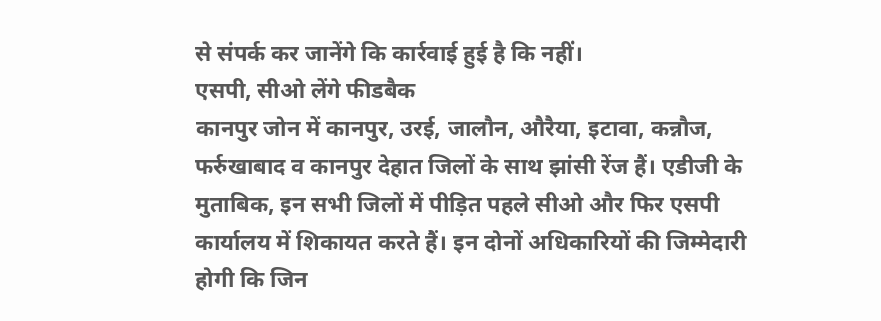से संपर्क कर जानेंगे कि कार्रवाई हुई है कि नहीं।
एसपी, सीओ लेंगे फीडबैक
कानपुर जोन में कानपुर, उरई, जालौन, औरैया, इटावा, कन्नौज, फर्रुखाबाद व कानपुर देहात जिलों के साथ झांसी रेंज हैं। एडीजी के मुताबिक, इन सभी जिलों में पीड़ित पहले सीओ और फिर एसपी कार्यालय में शिकायत करते हैं। इन दोनों अधिकारियों की जिम्मेदारी होगी कि जिन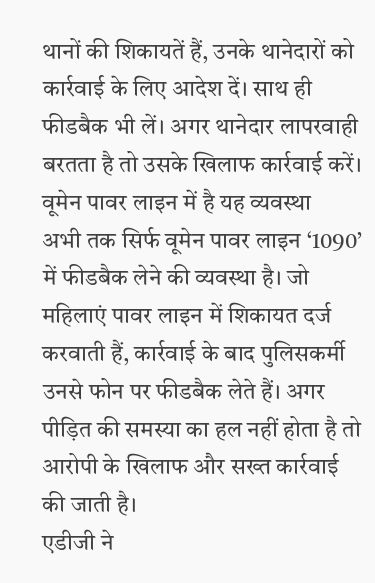थानों की शिकायतें हैं, उनके थानेदारों को कार्रवाई के लिए आदेश दें। साथ ही फीडबैक भी लें। अगर थानेदार लापरवाही बरतता है तो उसके खिलाफ कार्रवाई करें।
वूमेन पावर लाइन में है यह व्यवस्था
अभी तक सिर्फ वूमेन पावर लाइन ‘1090’ में फीडबैक लेने की व्यवस्था है। जो महिलाएं पावर लाइन में शिकायत दर्ज करवाती हैं, कार्रवाई के बाद पुलिसकर्मी उनसे फोन पर फीडबैक लेते हैं। अगर पीड़ित की समस्या का हल नहीं होता है तो आरोपी के खिलाफ और सख्त कार्रवाई की जाती है।
एडीजी ने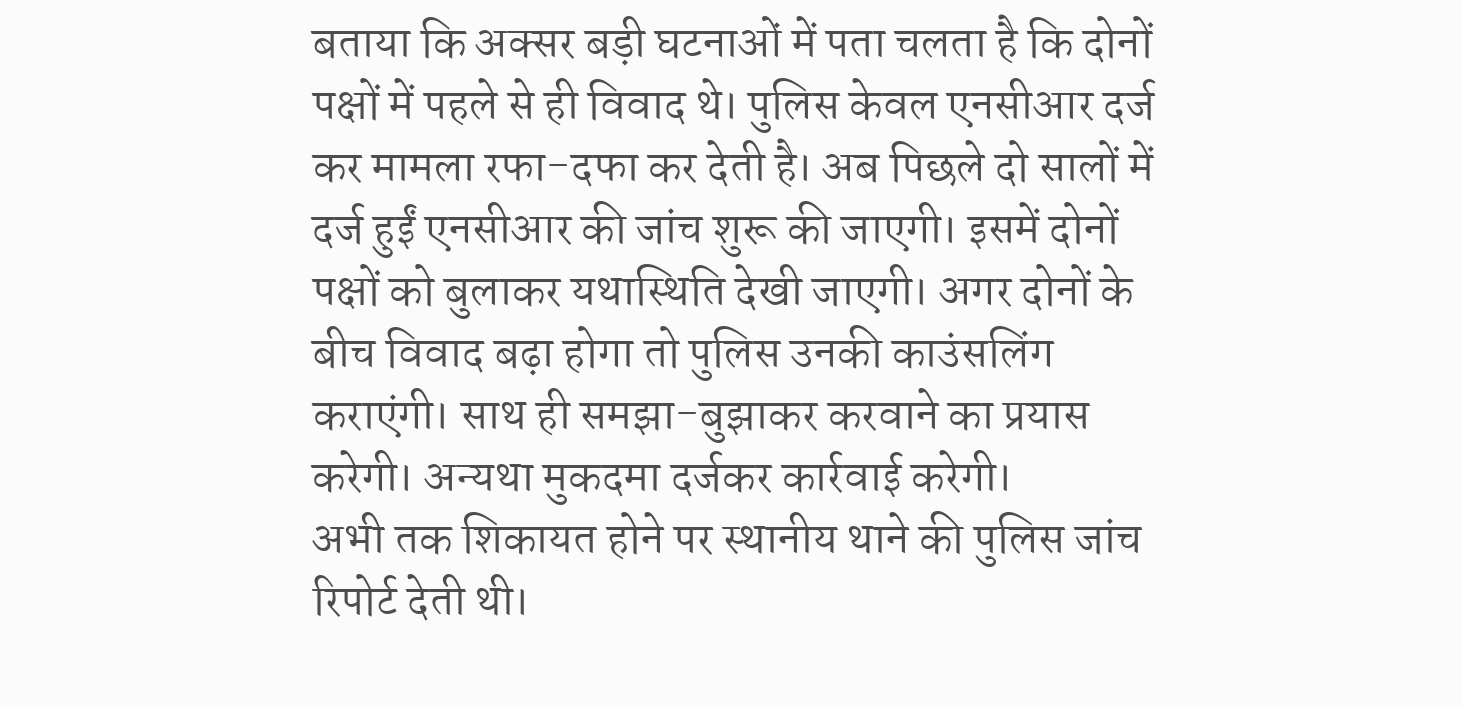बताया कि अक्सर बड़ी घटनाओं में पता चलता है कि दोनों पक्षों में पहले से ही विवाद थे। पुलिस केवल एनसीआर दर्ज कर मामला रफा-दफा कर देती है। अब पिछले दो सालों में दर्ज हुईं एनसीआर की जांच शुरू की जाएगी। इसमें दोनों पक्षों को बुलाकर यथास्थिति देखी जाएगी। अगर दोनों के बीच विवाद बढ़ा होगा तो पुलिस उनकी काउंसलिंग कराएंगी। साथ ही समझा-बुझाकर करवाने का प्रयास करेगी। अन्यथा मुकदमा दर्जकर कार्रवाई करेगी।
अभी तक शिकायत होने पर स्थानीय थाने की पुलिस जांच रिपोर्ट देती थी।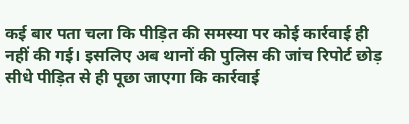कई बार पता चला कि पीड़ित की समस्या पर कोई कार्रवाई ही नहीं की गई। इसलिए अब थानों की पुलिस की जांच रिपोर्ट छोड़ सीधे पीड़ित से ही पूछा जाएगा कि कार्रवाई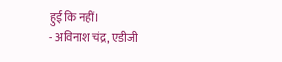हुई कि नहीं।
- अविनाश चंद्र, एडीजी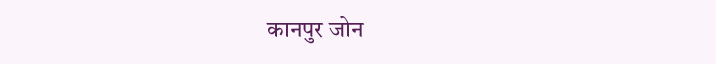कानपुर जोन